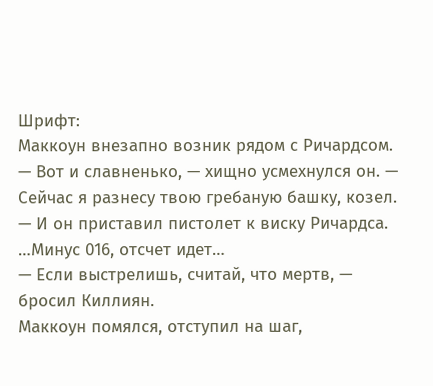Шрифт:
Маккоун внезапно возник рядом с Ричардсом.
— Вот и славненько, — хищно усмехнулся он. — Сейчас я разнесу твою гребаную башку, козел. — И он приставил пистолет к виску Ричардса.
…Минус 016, отсчет идет…
— Если выстрелишь, считай, что мертв, — бросил Киллиян.
Маккоун помялся, отступил на шаг,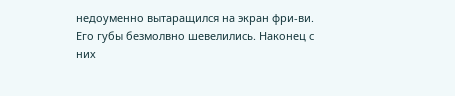недоуменно вытаращился на экран фри-ви. Его губы безмолвно шевелились. Наконец с них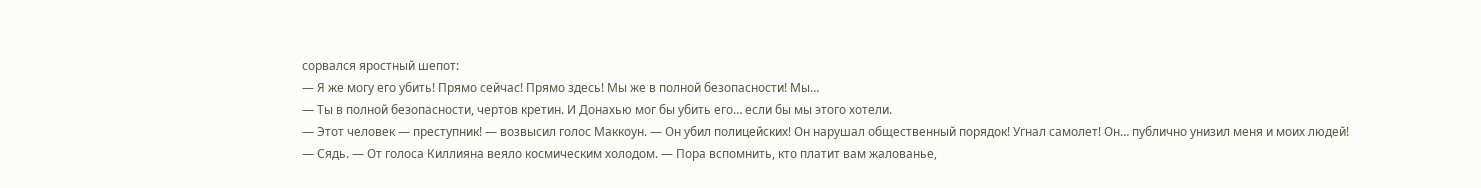сорвался яростный шепот:
— Я же могу его убить! Прямо сейчас! Прямо здесь! Мы же в полной безопасности! Мы…
— Ты в полной безопасности, чертов кретин. И Донахью мог бы убить его… если бы мы этого хотели.
— Этот человек — преступник! — возвысил голос Маккоун. — Он убил полицейских! Он нарушал общественный порядок! Угнал самолет! Он… публично унизил меня и моих людей!
— Сядь. — От голоса Киллияна веяло космическим холодом. — Пора вспомнить, кто платит вам жалованье,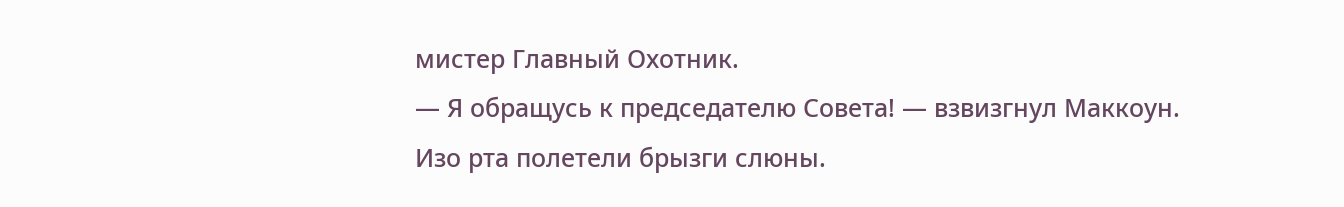мистер Главный Охотник.
— Я обращусь к председателю Совета! — взвизгнул Маккоун. Изо рта полетели брызги слюны.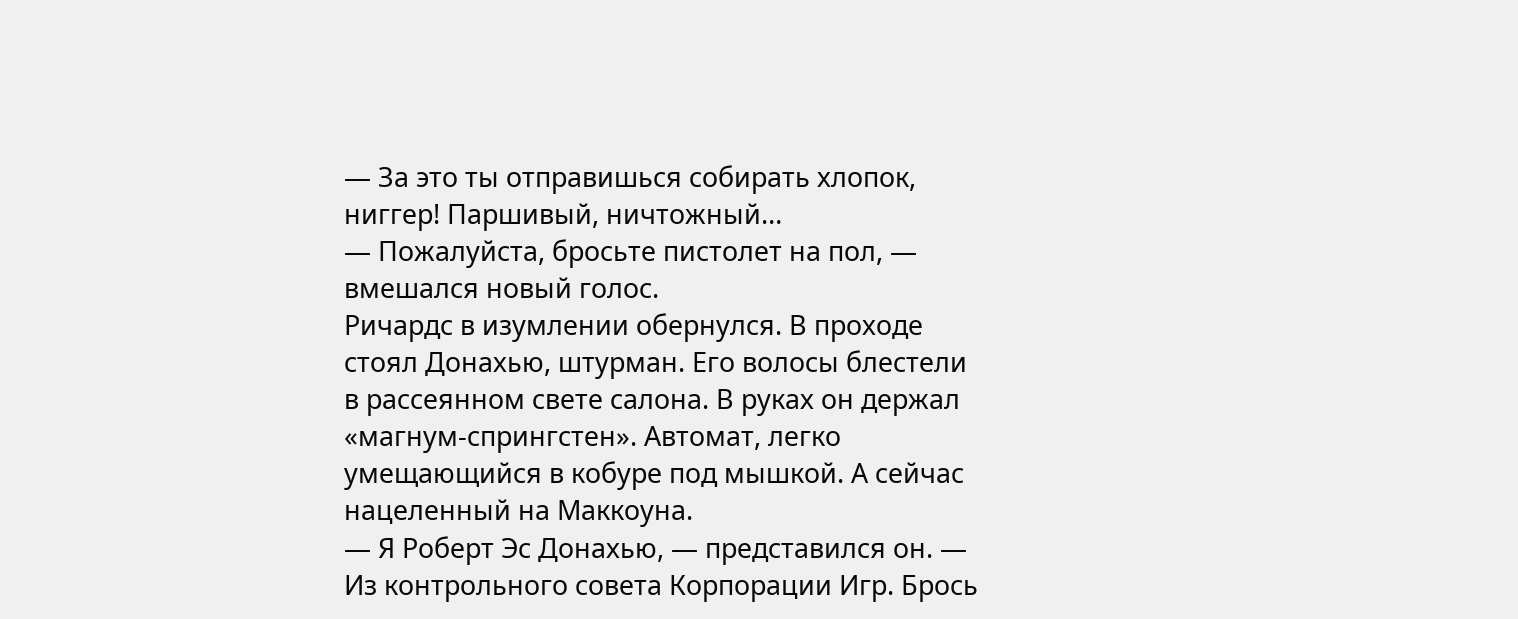— За это ты отправишься собирать хлопок, ниггер! Паршивый, ничтожный…
— Пожалуйста, бросьте пистолет на пол, — вмешался новый голос.
Ричардс в изумлении обернулся. В проходе стоял Донахью, штурман. Его волосы блестели в рассеянном свете салона. В руках он держал «магнум-спрингстен». Автомат, легко умещающийся в кобуре под мышкой. А сейчас нацеленный на Маккоуна.
— Я Роберт Эс Донахью, — представился он. — Из контрольного совета Корпорации Игр. Брось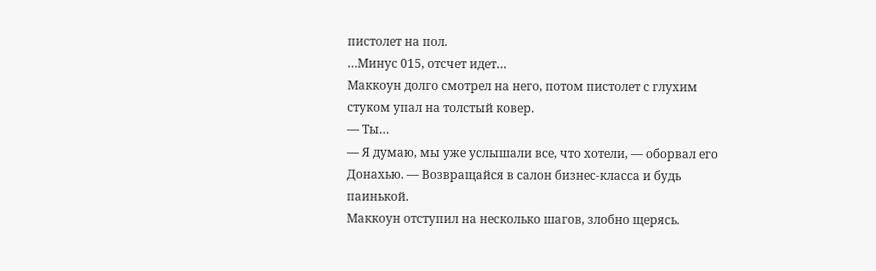пистолет на пол.
…Минус 015, отсчет идет…
Маккоун долго смотрел на него, потом пистолет с глухим стуком упал на толстый ковер.
— Ты…
— Я думаю, мы уже услышали все, что хотели, — оборвал его Донахью. — Возвращайся в салон бизнес-класса и будь паинькой.
Маккоун отступил на несколько шагов, злобно щерясь.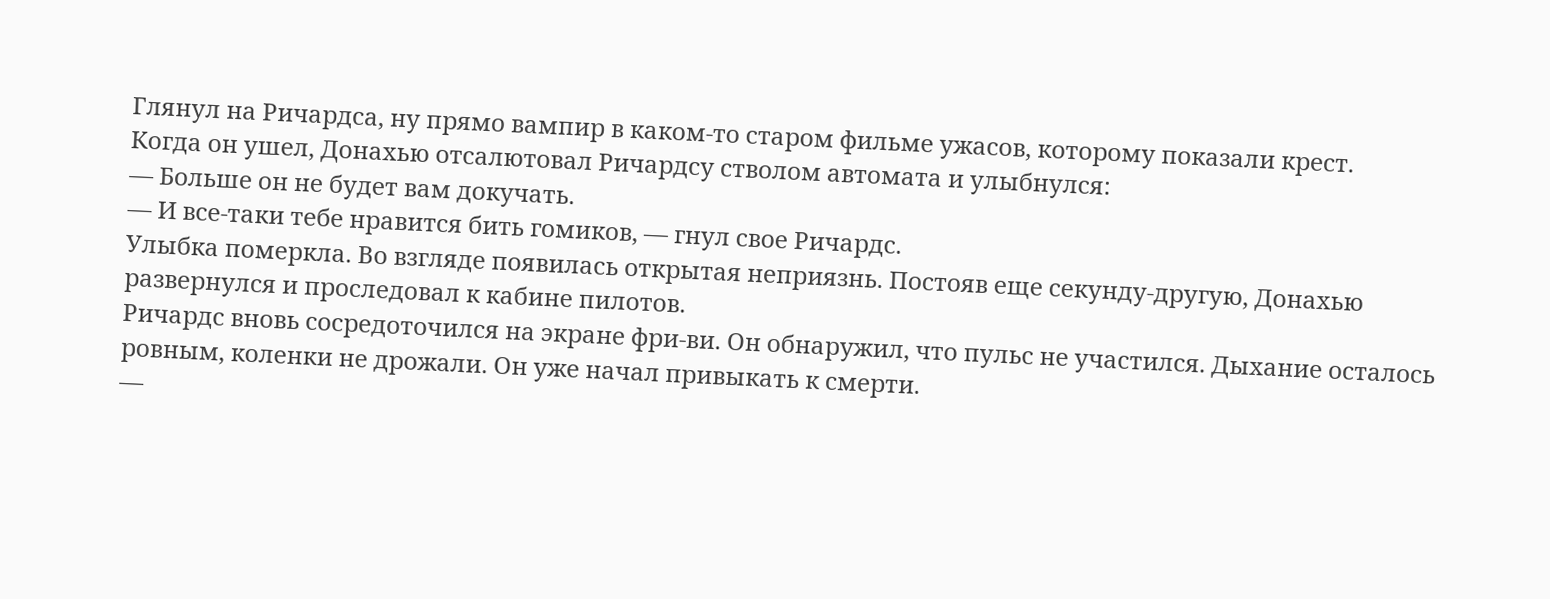Глянул на Ричардса, ну прямо вампир в каком-то старом фильме ужасов, которому показали крест.
Когда он ушел, Донахью отсалютовал Ричардсу стволом автомата и улыбнулся:
— Больше он не будет вам докучать.
— И все-таки тебе нравится бить гомиков, — гнул свое Ричардс.
Улыбка померкла. Во взгляде появилась открытая неприязнь. Постояв еще секунду-другую, Донахью развернулся и проследовал к кабине пилотов.
Ричардс вновь сосредоточился на экране фри-ви. Он обнаружил, что пульс не участился. Дыхание осталось ровным, коленки не дрожали. Он уже начал привыкать к смерти.
—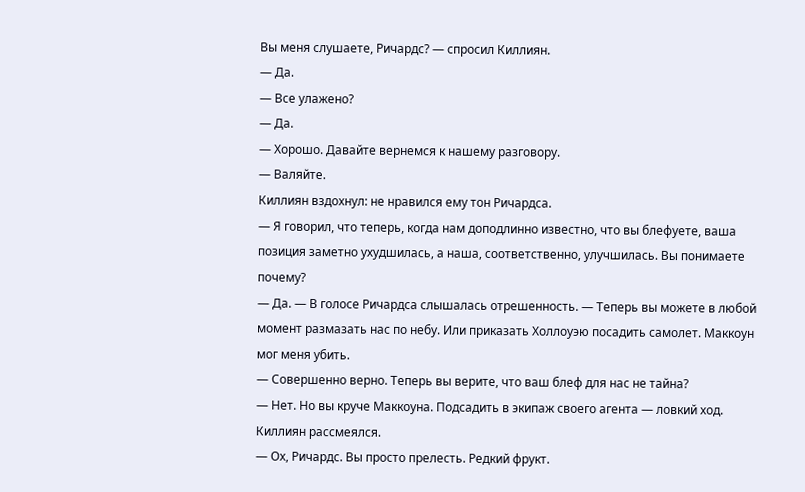Вы меня слушаете, Ричардс? — спросил Киллиян.
— Да.
— Все улажено?
— Да.
— Хорошо. Давайте вернемся к нашему разговору.
— Валяйте.
Киллиян вздохнул: не нравился ему тон Ричардса.
— Я говорил, что теперь, когда нам доподлинно известно, что вы блефуете, ваша позиция заметно ухудшилась, а наша, соответственно, улучшилась. Вы понимаете почему?
— Да. — В голосе Ричардса слышалась отрешенность. — Теперь вы можете в любой момент размазать нас по небу. Или приказать Холлоуэю посадить самолет. Маккоун мог меня убить.
— Совершенно верно. Теперь вы верите, что ваш блеф для нас не тайна?
— Нет. Но вы круче Маккоуна. Подсадить в экипаж своего агента — ловкий ход.
Киллиян рассмеялся.
— Ох, Ричардс. Вы просто прелесть. Редкий фрукт.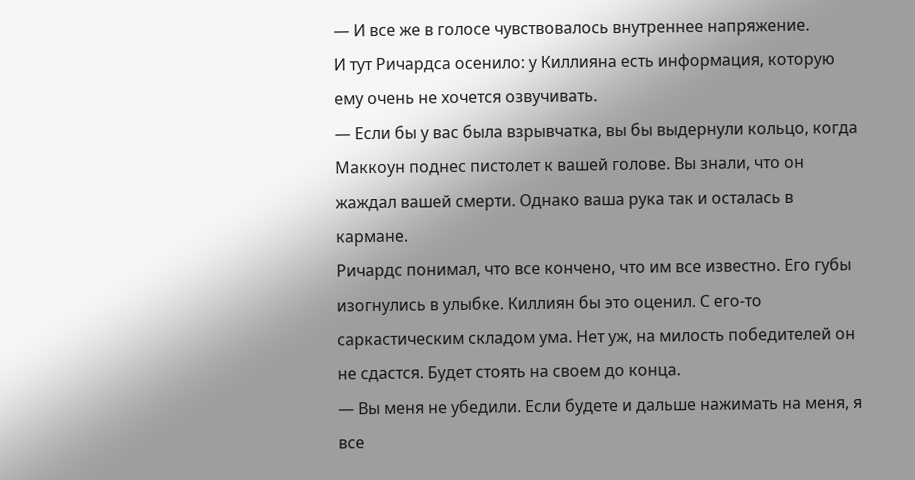— И все же в голосе чувствовалось внутреннее напряжение.
И тут Ричардса осенило: у Киллияна есть информация, которую ему очень не хочется озвучивать.
— Если бы у вас была взрывчатка, вы бы выдернули кольцо, когда Маккоун поднес пистолет к вашей голове. Вы знали, что он жаждал вашей смерти. Однако ваша рука так и осталась в кармане.
Ричардс понимал, что все кончено, что им все известно. Его губы изогнулись в улыбке. Киллиян бы это оценил. С его-то саркастическим складом ума. Нет уж, на милость победителей он не сдастся. Будет стоять на своем до конца.
— Вы меня не убедили. Если будете и дальше нажимать на меня, я все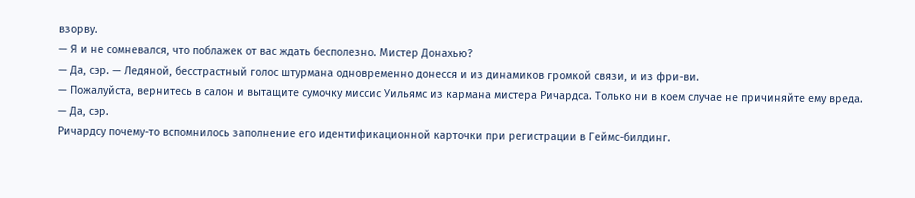взорву.
— Я и не сомневался, что поблажек от вас ждать бесполезно. Мистер Донахью?
— Да, сэр. — Ледяной, бесстрастный голос штурмана одновременно донесся и из динамиков громкой связи, и из фри-ви.
— Пожалуйста, вернитесь в салон и вытащите сумочку миссис Уильямс из кармана мистера Ричардса. Только ни в коем случае не причиняйте ему вреда.
— Да, сэр.
Ричардсу почему-то вспомнилось заполнение его идентификационной карточки при регистрации в Геймс-билдинг.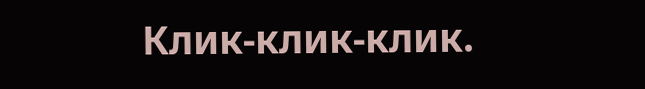Клик-клик-клик.